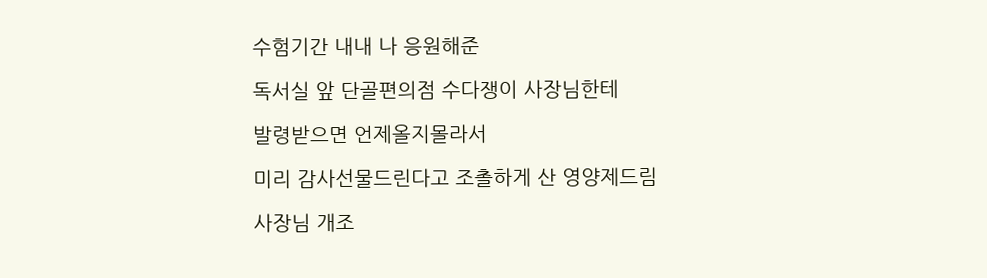수험기간 내내 나 응원해준

독서실 앞 단골편의점 수다쟁이 사장님한테

발령받으면 언제올지몰라서

미리 감사선물드린다고 조촐하게 산 영양제드림

사장님 개조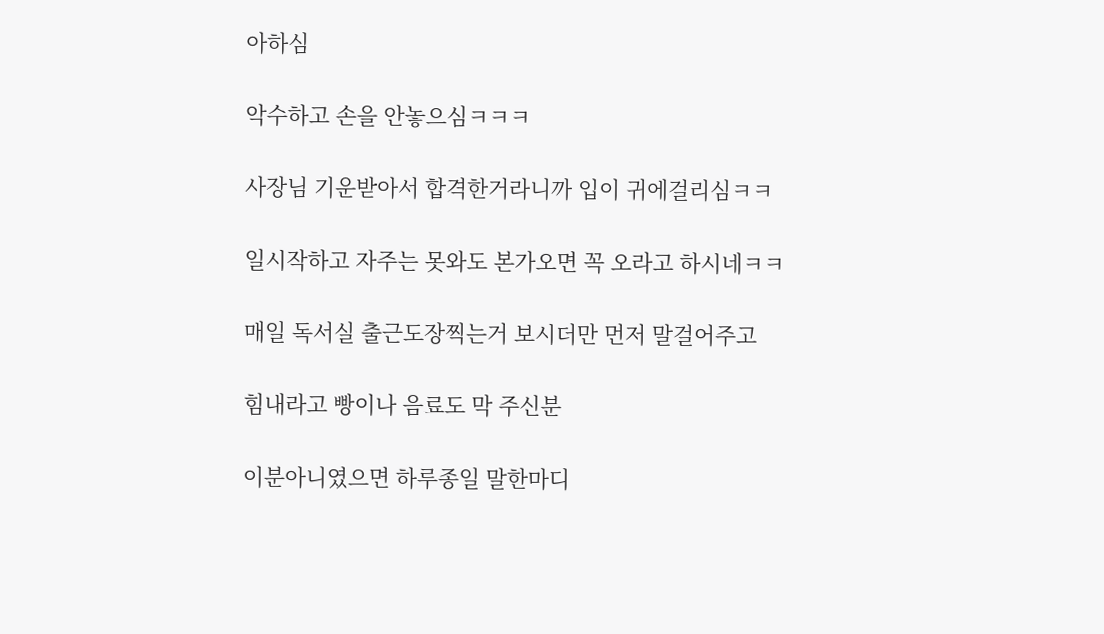아하심

악수하고 손을 안놓으심ㅋㅋㅋ

사장님 기운받아서 합격한거라니까 입이 귀에걸리심ㅋㅋ

일시작하고 자주는 못와도 본가오면 꼭 오라고 하시네ㅋㅋ

매일 독서실 출근도장찍는거 보시더만 먼저 말걸어주고

힘내라고 빵이나 음료도 막 주신분

이분아니였으면 하루종일 말한마디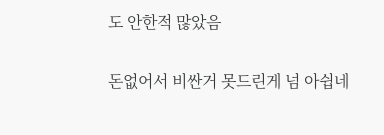도 안한적 많았음

돈없어서 비싼거 못드린게 넘 아쉽네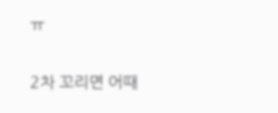ㅠ

2차 꼬리면 어때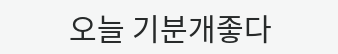오늘 기분개좋다